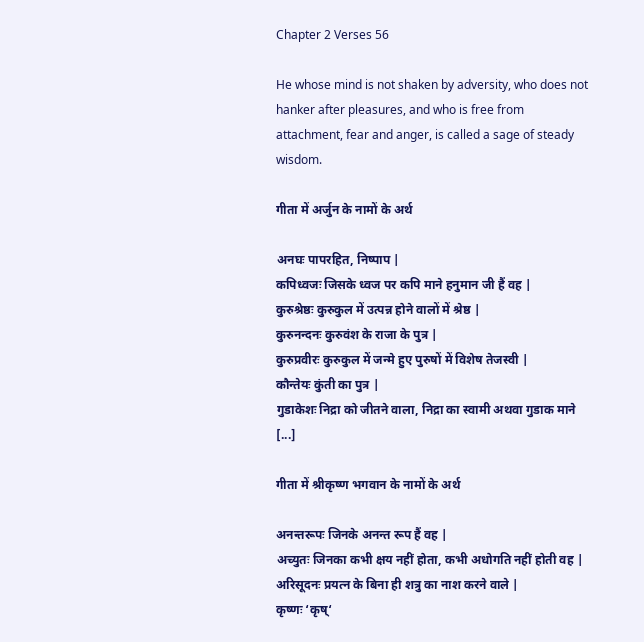Chapter 2 Verses 56

He whose mind is not shaken by adversity, who does not hanker after pleasures, and who is free from attachment, fear and anger, is called a sage of steady wisdom.

गीता में अर्जुन के नामों के अर्थ

अनघः पापरहित, निष्पाप |
कपिध्वजः जिसके ध्वज पर कपि माने हनुमान जी हैं वह |
कुरुश्रेष्ठः कुरुकुल में उत्पन्न होने वालों में श्रेष्ठ |
कुरुनन्दनः कुरुवंश के राजा के पुत्र |
कुरुप्रवीरः कुरुकुल में जन्मे हुए पुरुषों में विशेष तेजस्वी |
कौन्तेयः कुंती का पुत्र |
गुडाकेशः निद्रा को जीतने वाला, निद्रा का स्वामी अथवा गुडाक माने [...]

गीता में श्रीकृष्ण भगवान के नामों के अर्थ

अनन्तरूपः जिनके अनन्त रूप हैं वह |
अच्युतः जिनका कभी क्षय नहीं होता, कभी अधोगति नहीं होती वह |
अरिसूदनः प्रयत्न के बिना ही शत्रु का नाश करने वाले |
कृष्णः ‘कृष्‘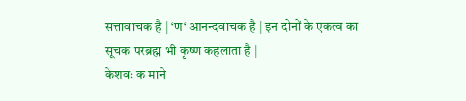सत्तावाचक है | ‘ण‘ आनन्दवाचक है | इन दोनों के एकत्व का सूचक परब्रह्म भी कृष्ण कहलाता है |
केशवः क माने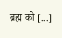ब्रह्म को [...]